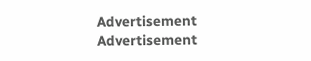Advertisement
Advertisement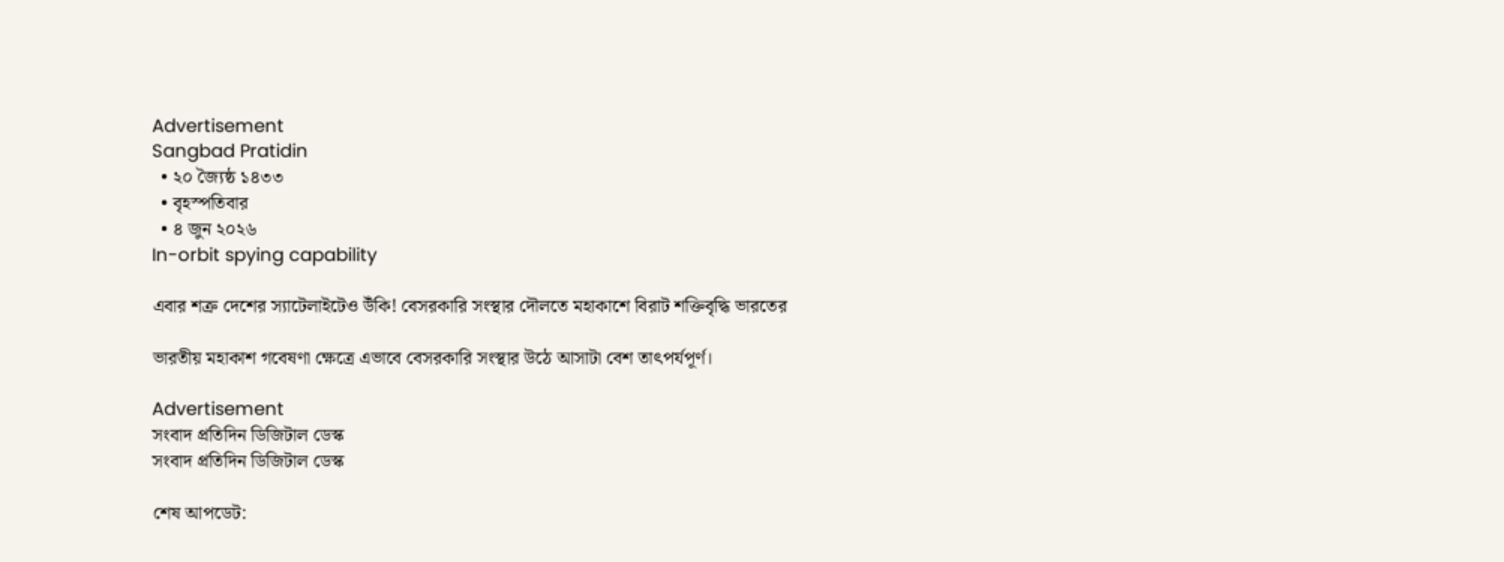Advertisement
Sangbad Pratidin
  • ২০ জ্যৈষ্ঠ ১৪৩৩
  • বৃহস্পতিবার
  • ৪ জুন ২০২৬
In-orbit spying capability

এবার শত্রু দেশের স্যাটেলাইটেও উঁকি! বেসরকারি সংস্থার দৌলতে মহাকাশে বিরাট শক্তিবৃদ্ধি ভারতের

ভারতীয় মহাকাশ গবেষণা ক্ষেত্রে এভাবে বেসরকারি সংস্থার উঠে আসাটা বেশ তাৎপর্যপূর্ণ।

Advertisement
সংবাদ প্রতিদিন ডিজিটাল ডেস্ক
সংবাদ প্রতিদিন ডিজিটাল ডেস্ক

শেষ আপডেট: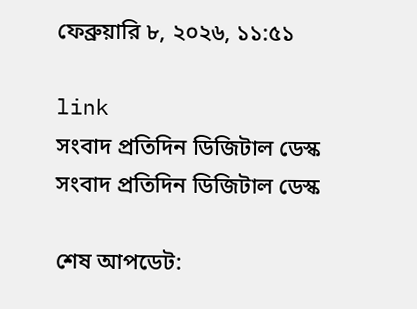ফেব্রুয়ারি ৮, ২০২৬, ১১:৫১

link
সংবাদ প্রতিদিন ডিজিটাল ডেস্ক
সংবাদ প্রতিদিন ডিজিটাল ডেস্ক

শেষ আপডেট: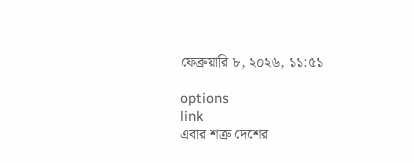ফেব্রুয়ারি ৮, ২০২৬, ১১:৫১

options
link
এবার শত্রু দেশের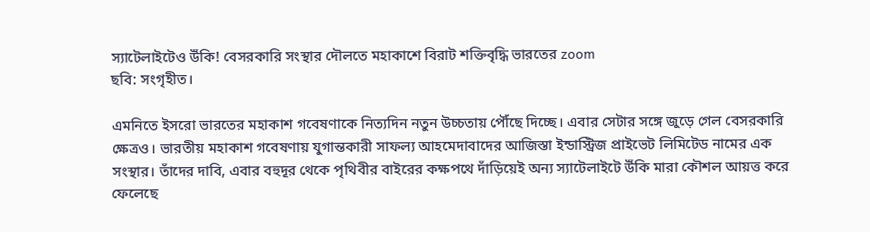স্যাটেলাইটেও উঁকি! বেসরকারি সংস্থার দৌলতে মহাকাশে বিরাট শক্তিবৃদ্ধি ভারতের zoom
ছবি: সংগৃহীত।

এমনিতে ইসরো ভারতের মহাকাশ গবেষণাকে নিত্যদিন নতুন উচ্চতায় পৌঁছে দিচ্ছে। এবার সেটার সঙ্গে জুড়ে গেল বেসরকারি ক্ষেত্রও। ভারতীয় মহাকাশ গবেষণায় যুগান্তকারী সাফল্য আহমেদাবাদের আজিস্তা ইন্ডাস্ট্রিজ প্রাইভেট লিমিটেড নামের এক সংস্থার। তাঁদের দাবি, এবার বহুদূর থেকে পৃথিবীর বাইরের কক্ষপথে দাঁড়িয়েই অন্য স্যাটেলাইটে উঁকি মারা কৌশল আয়ত্ত করে ফেলেছে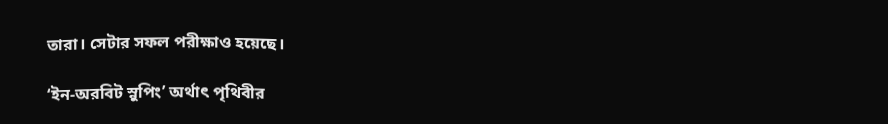তারা। সেটার সফল পরীক্ষাও হয়েছে।

‘ইন-অরবিট স্নুপিং’ অর্থাৎ পৃথিবীর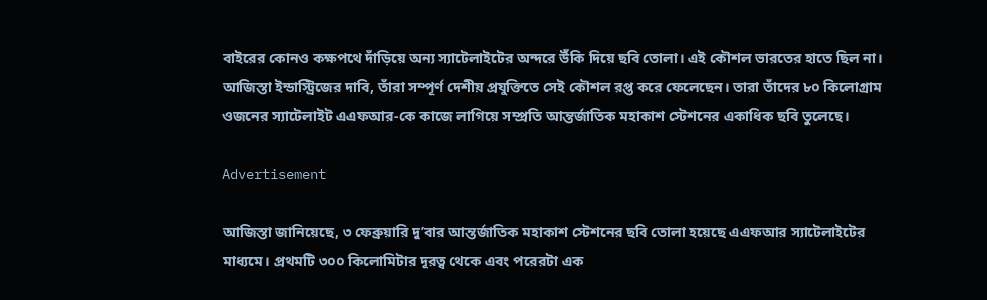বাইরের কোনও কক্ষপথে দাঁড়িয়ে অন্য স্যাটেলাইটের অন্দরে উঁকি দিয়ে ছবি তোলা। এই কৌশল ভারতের হাতে ছিল না। আজিস্তা ইন্ডাস্ট্রিজের দাবি, তাঁরা সম্পূর্ণ দেশীয় প্রযুক্তিতে সেই কৌশল রপ্ত করে ফেলেছেন। তারা তাঁদের ৮০ কিলোগ্রাম ওজনের স্যাটেলাইট এএফআর-কে কাজে লাগিয়ে সম্প্রতি আন্তর্জাতিক মহাকাশ স্টেশনের একাধিক ছবি তুলেছে।

Advertisement

আজিস্তা জানিয়েছে, ৩ ফেব্রুয়ারি দু’বার আন্তর্জাতিক মহাকাশ স্টেশনের ছবি তোলা হয়েছে এএফআর স্যাটেলাইটের মাধ্যমে। প্রথমটি ৩০০ কিলোমিটার দূরত্ব থেকে এবং পরেরটা এক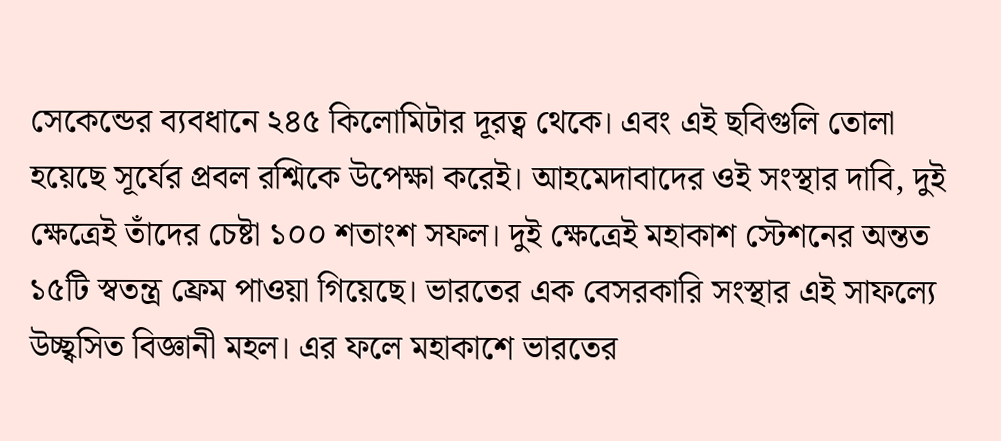সেকেন্ডের ব্যবধানে ২৪৫ কিলোমিটার দূরত্ব থেকে। এবং এই ছবিগুলি তোলা হয়েছে সূর্যের প্রবল রশ্মিকে উপেক্ষা করেই। আহমেদাবাদের ওই সংস্থার দাবি, দুই ক্ষেত্রেই তাঁদের চেষ্টা ১০০ শতাংশ সফল। দুই ক্ষেত্রেই মহাকাশ স্টেশনের অন্তত ১৫টি স্বতন্ত্র ফ্রেম পাওয়া গিয়েছে। ভারতের এক বেসরকারি সংস্থার এই সাফল্যে উচ্ছ্বসিত বিজ্ঞানী মহল। এর ফলে মহাকাশে ভারতের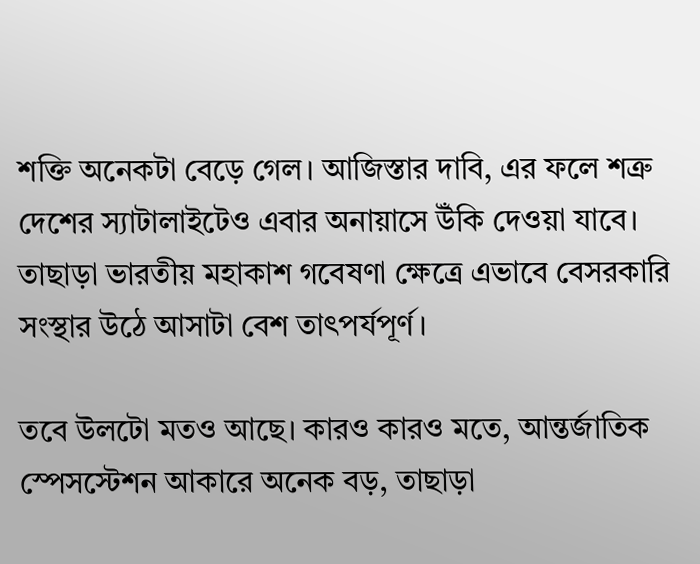শক্তি অনেকটা বেড়ে গেল। আজিস্তার দাবি, এর ফলে শত্রু দেশের স্যাটালাইটেও এবার অনায়াসে উঁকি দেওয়া যাবে। তাছাড়া ভারতীয় মহাকাশ গবেষণা ক্ষেত্রে এভাবে বেসরকারি সংস্থার উঠে আসাটা বেশ তাৎপর্যপূর্ণ।

তবে উলটো মতও আছে। কারও কারও মতে, আন্তর্জাতিক স্পেসস্টেশন আকারে অনেক বড়, তাছাড়া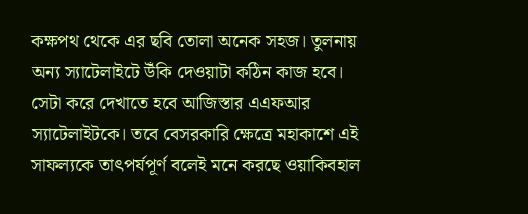কক্ষপথ থেকে এর ছবি তোলা অনেক সহজ। তুলনায় অন্য স্যাটেলাইটে উঁকি দেওয়াটা কঠিন কাজ হবে। সেটা করে দেখাতে হবে আজিস্তার এএফআর স্যাটেলাইটকে। তবে বেসরকারি ক্ষেত্রে মহাকাশে এই সাফল্যকে তাৎপর্যপূর্ণ বলেই মনে করছে ওয়াকিবহাল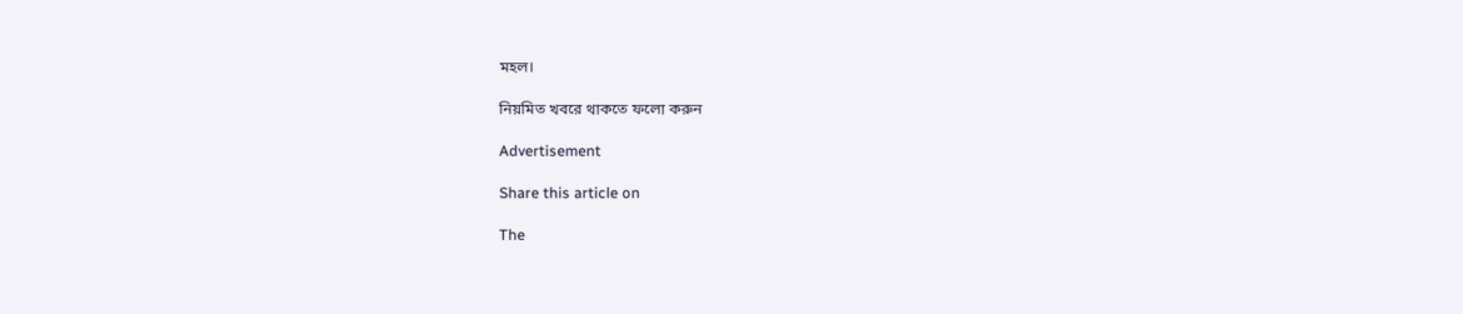মহল।

নিয়মিত খবরে থাকতে ফলো করুন

Advertisement

Share this article on

The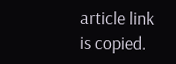article link is copied.